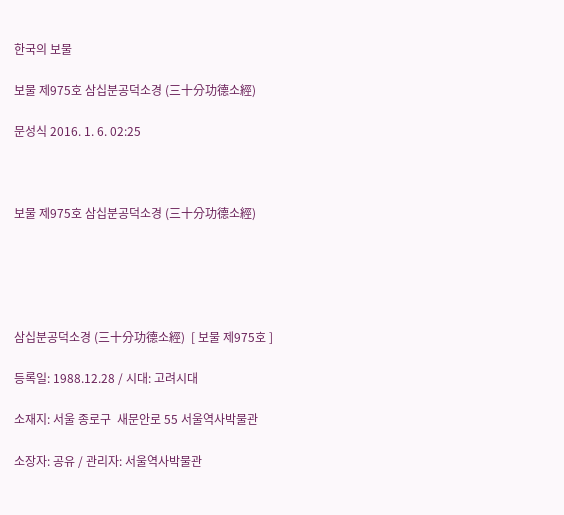한국의 보물

보물 제975호 삼십분공덕소경 (三十分功德소經)

문성식 2016. 1. 6. 02:25



보물 제975호 삼십분공덕소경 (三十分功德소經)





삼십분공덕소경 (三十分功德소經)  [ 보물 제975호 ]

등록일: 1988.12.28 / 시대: 고려시대

소재지: 서울 종로구  새문안로 55 서울역사박물관

소장자: 공유 / 관리자: 서울역사박물관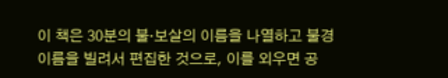이 책은 30분의 불·보살의 이름을 나열하고 불경 이름을 빌려서 편집한 것으로, 이를 외우면 공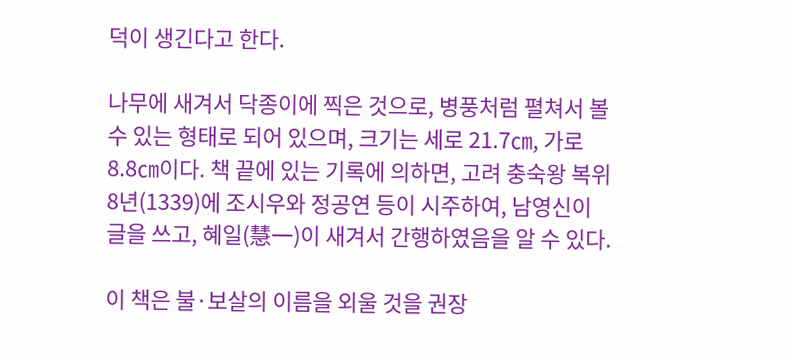덕이 생긴다고 한다.

나무에 새겨서 닥종이에 찍은 것으로, 병풍처럼 펼쳐서 볼 수 있는 형태로 되어 있으며, 크기는 세로 21.7㎝, 가로 8.8㎝이다. 책 끝에 있는 기록에 의하면, 고려 충숙왕 복위 8년(1339)에 조시우와 정공연 등이 시주하여, 남영신이 글을 쓰고, 혜일(慧一)이 새겨서 간행하였음을 알 수 있다.

이 책은 불·보살의 이름을 외울 것을 권장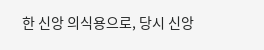한 신앙 의식용으로, 당시 신앙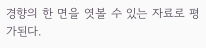경향의 한 면을 엿볼 수 있는 자료로 평가된다.